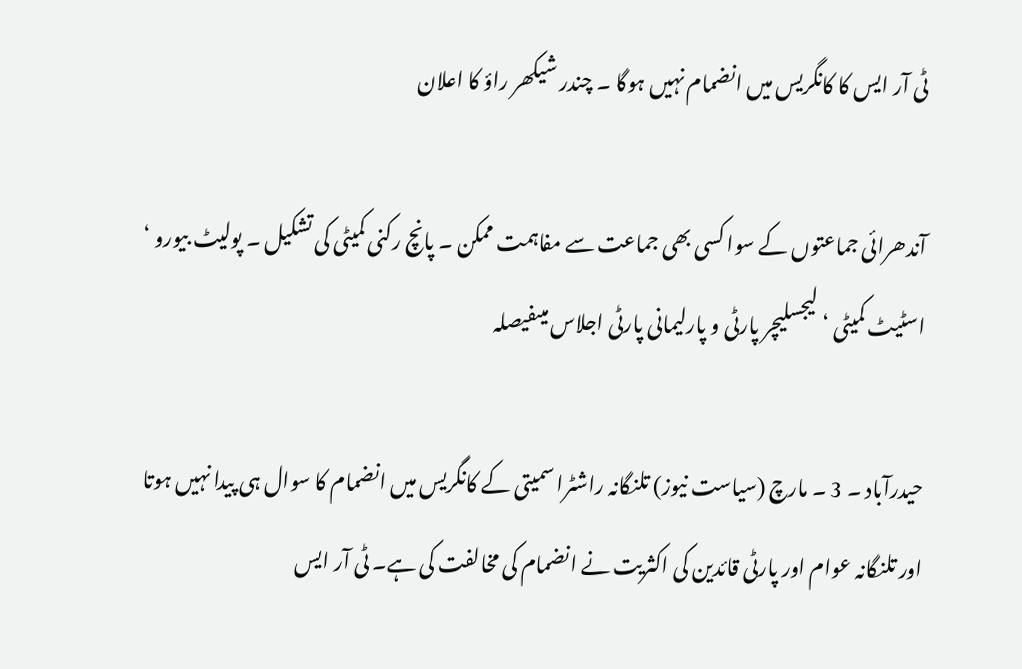ٹی آر ایس کا کانگریس میں انضمام نہیں ہوگا ۔ چندر شیکھر راؤ کا اعلان

آندھرائی جماعتوں کے سوا کسی بھی جماعت سے مفاہمت ممکن ۔ پانچ رکنی کمیٹی کی تشکیل ۔ پولیٹ بیورو ‘ اسٹیٹ کمیٹی ‘ لیجسلیچر پارٹی و پارلیمانی پارٹی اجلاس میںفیصلہ

حیدرآباد ۔ 3 ۔ مارچ (سیاست نیوز) تلنگانہ راشٹرا سمیتی کے کانگریس میں انضمام کا سوال ہی پیدا نہیں ہوتا اور تلنگانہ عوام اور پارٹی قائدین کی اکثریت نے انضمام کی مخالفت کی ہے۔ ٹی آر ایس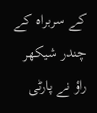کے سربراہ کے چندر شیکھر راؤ نے پارٹی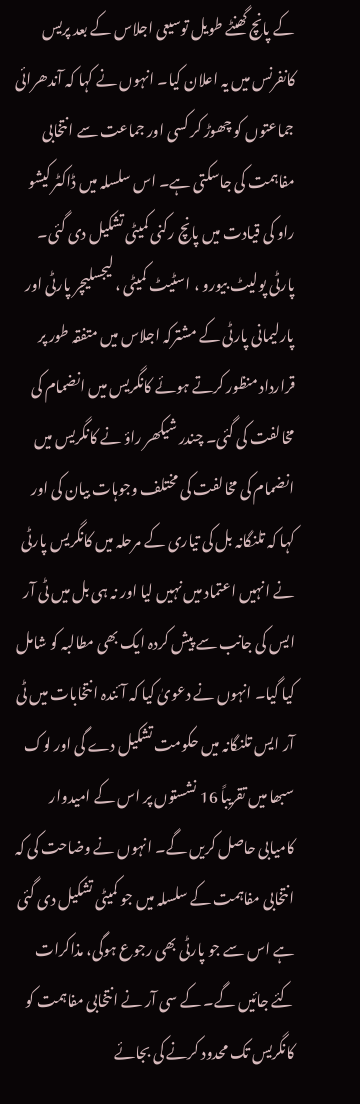کے پانچ گھنٹے طویل توسیعی اجلاس کے بعد پریس کانفرنس میں یہ اعلان کیا۔ انہوں نے کہا کہ آندھرائی جماعتوں کو چھوڑ کر کسی اور جماعت سے انتخابی مفاہمت کی جاسکتی ہے۔ اس سلسلہ میں ڈاکٹر کیشو راو کی قیادت میں پانچ رکنی کمیٹی تشکیل دی گئی۔ پارٹی پولیٹ بیورو ، اسٹیٹ کمیٹی ، لیجسلیچر پارٹی اور پارلیمانی پارٹی کے مشترکہ اجلاس میں متفقہ طور پر قرارداد منظور کرتے ہوئے کانگریس میں انضمام کی مخالفت کی گئی۔ چندر شیکھر راؤ نے کانگریس میں انضمام کی مخالفت کی مختلف وجوہات بیان کی اور کہا کہ تلنگانہ بل کی تیاری کے مرحلہ میں کانگریس پارٹی نے انہیں اعتماد میں نہیں لیا اور نہ ہی بل میں ٹی آر ایس کی جانب سے پیش کردہ ایک بھی مطالبہ کو شامل کیا گیا۔ انہوں نے دعویٰ کیا کہ آئندہ انتخابات میں ٹی آر ایس تلنگانہ میں حکومت تشکیل دے گی اور لوک سبھا میں تقریباً 16 نشستوں پر اس کے امیدوار کامیابی حاصل کریں گے۔ انہوں نے وضاحت کی کہ انتخابی مفاہمت کے سلسلہ میں جو کمیٹی تشکیل دی گئی ہے اس سے جو پارٹی بھی رجوع ہوگی، مذاکرات کئے جائیں گے۔ کے سی آر نے انتخابی مفاہمت کو کانگریس تک محدود کرنے کی بجائے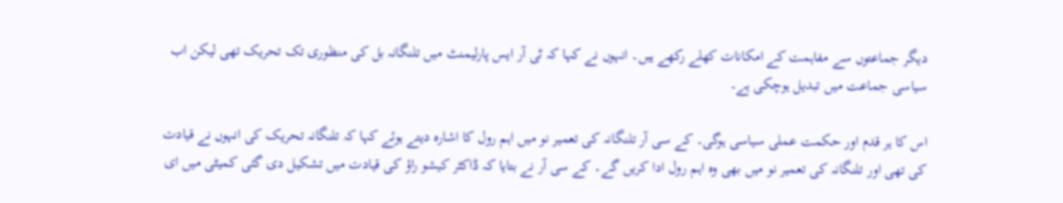دیگر جماعتوں سے مفاہمت کے امکانات کھلے رکھے ہیں۔ انہوں نے کہا کہ ٹی آر ایس پارلیمنٹ میں تلنگانہ بل کی منظوری تک تحریک تھی لیکن اب سیاسی جماعت میں تبدیل ہوچکی ہے۔

اس کا ہر قدم اور حکمت عملی سیاسی ہوگی۔ کے سی آر تلنگانہ کی تعمیر نو میں اہم رول کا اشارہ دیتے ہوئے کہا کہ تلنگانہ تحریک کی انہوں نے قیادت کی تھی اور تلنگانہ کی تعمیر نو میں بھی وہ اہم رول ادا کریں گے۔ کے سی آر نے بتایا کہ ڈاکٹر کیشو راؤ کی قیادت میں تشکیل دی گئی کمیٹی میں ای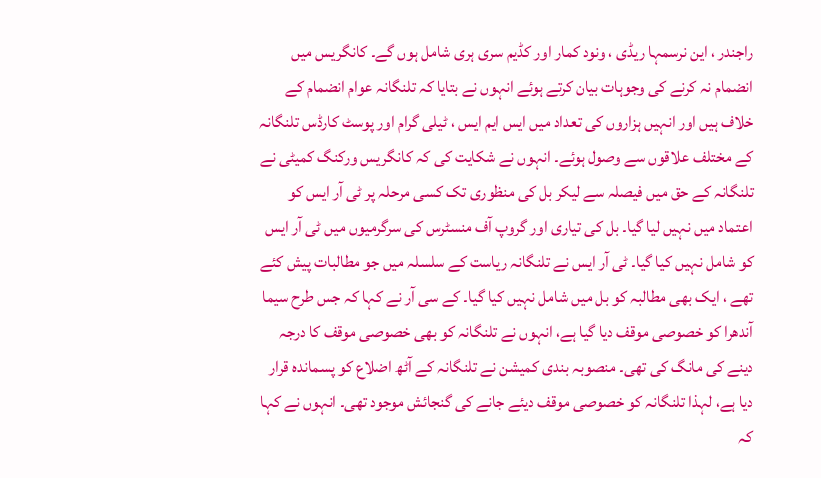راجندر ، این نرسمہا ریڈی ، ونود کمار اور کڈیم سری ہری شامل ہوں گے۔ کانگریس میں انضمام نہ کرنے کی وجوہات بیان کرتے ہوئے انہوں نے بتایا کہ تلنگانہ عوام انضمام کے خلاف ہیں اور انہیں ہزاروں کی تعداد میں ایس ایم ایس ، ٹیلی گرام اور پوسٹ کارڈس تلنگانہ کے مختلف علاقوں سے وصول ہوئے۔ انہوں نے شکایت کی کہ کانگریس ورکنگ کمیٹی نے تلنگانہ کے حق میں فیصلہ سے لیکر بل کی منظوری تک کسی مرحلہ پر ٹی آر ایس کو اعتماد میں نہیں لیا گیا۔ بل کی تیاری اور گروپ آف منسٹرس کی سرگرمیوں میں ٹی آر ایس کو شامل نہیں کیا گیا۔ ٹی آر ایس نے تلنگانہ ریاست کے سلسلہ میں جو مطالبات پیش کئے تھے ، ایک بھی مطالبہ کو بل میں شامل نہیں کیا گیا۔ کے سی آر نے کہا کہ جس طرح سیما آندھرا کو خصوصی موقف دیا گیا ہے، انہوں نے تلنگانہ کو بھی خصوصی موقف کا درجہ دینے کی مانگ کی تھی۔ منصوبہ بندی کمیشن نے تلنگانہ کے آٹھ اضلاع کو پسماندہ قرار دیا ہے، لہذا تلنگانہ کو خصوصی موقف دیئے جانے کی گنجائش موجود تھی۔ انہوں نے کہا کہ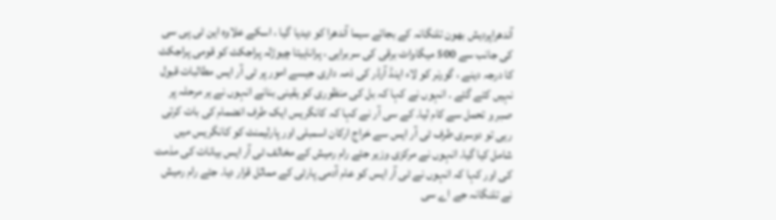آندھراپردیش بھون تلنگانہ کے بجائے سیما آندھرا کو دیدیا گیا ، اسکے علاوہ این ٹی پی سی کی جانب سے 500 میگاواٹ برقی کی سربراہی ، پراناہیتا چیوڑلہ پراجکٹ کو قومی پراجکٹ کا درجہ دینے ، گورنر کو لاء اینڈ آرڈر کی ذمہ داری جیسے امور پر ٹی آر ایس مطالبات قبول نہیں کئے گئے ۔ انہوں نے کہا کہ بل کی منظوری کو یقینی بنانے انہوں نے ہر مرحلہ پر صبر و تحمل سے کام لیا۔ کے سی آر نے کہا کہ کانگریس ایک طرف انضمام کی بات کرتی رہی تو دوسری طرف ٹی آر ایس سے خراج ارکان اسمبلی اور پارلیمنٹ کو کانگریس میں شامل کیا گیا۔ انہوں نے مرکزی وزیر جئے رام رمیش کے مخالف ٹی آر ایس بیانات کی مذمت کی اور کہا کہ انہوں نے ٹی آر ایس کو عام آدمی پارٹی کے مماثل قرار دیا۔ جئے رام رمیش نے تلنگانہ جے اے سی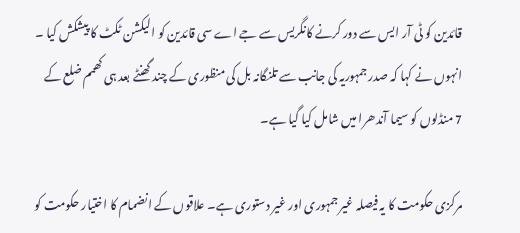قائدین کو ٹی آر ایس سے دور کرنے کانگریس سے جے اے سی قائدین کو الیکشن ٹکٹ کا پیشکش کیا ۔ انہوں نے کہا کہ صدر جمہوریہ کی جانب سے تلنگانہ بل کی منظوری کے چند گھنٹے بعد ہی کھمم ضلع کے 7 منڈلوں کو سیما آندھرا میں شامل کیا گیا ہے۔

مرکزی حکومت کا یہ فیصلہ غیر جمہوری اور غیر دستوری ہے۔ علاقوں کے انضمام کا اختیار حکومت کو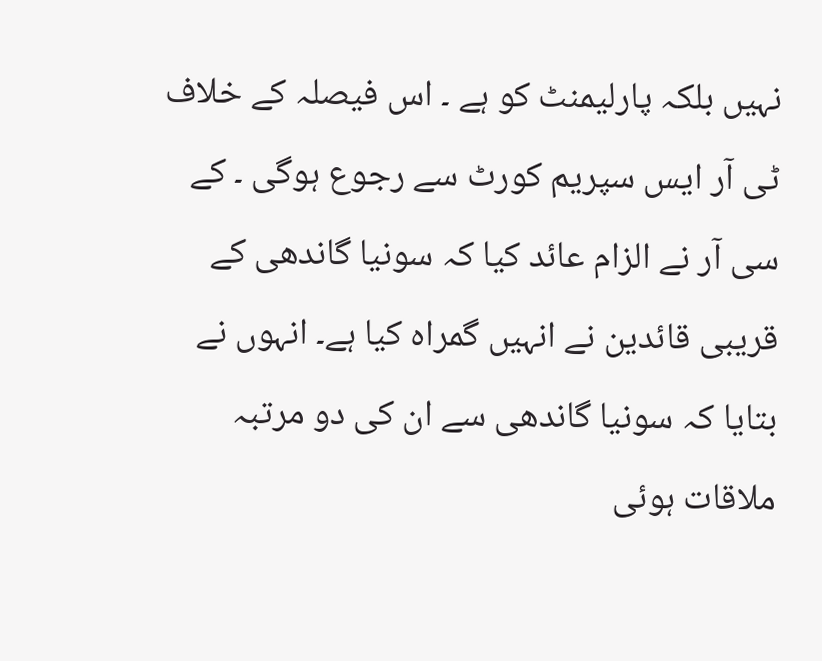نہیں بلکہ پارلیمنٹ کو ہے ۔ اس فیصلہ کے خلاف ٹی آر ایس سپریم کورٹ سے رجوع ہوگی ۔ کے سی آر نے الزام عائد کیا کہ سونیا گاندھی کے قریبی قائدین نے انہیں گمراہ کیا ہے۔ انہوں نے بتایا کہ سونیا گاندھی سے ان کی دو مرتبہ ملاقات ہوئی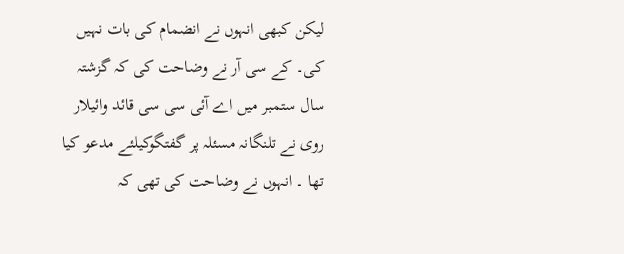لیکن کبھی انہوں نے انضمام کی بات نہیں کی۔ کے سی آر نے وضاحت کی کہ گزشتہ سال ستمبر میں اے آئی سی سی قائد وائیلار روی نے تلنگانہ مسئلہ پر گفتگوکیلئے مدعو کیا تھا ۔ انہوں نے وضاحت کی تھی کہ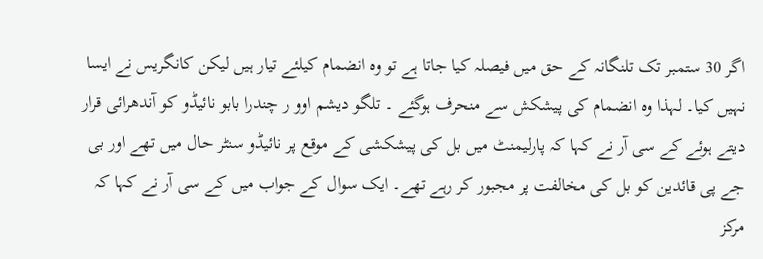اگر 30 ستمبر تک تلنگانہ کے حق میں فیصلہ کیا جاتا ہے تو وہ انضمام کیلئے تیار ہیں لیکن کانگریس نے ایسا نہیں کیا۔ لہذا وہ انضمام کی پیشکش سے منحرف ہوگئے ۔ تلگو دیشم اوو ر چندرا بابو نائیڈو کو آندھرائی قرار دیتے ہوئے کے سی آر نے کہا کہ پارلیمنٹ میں بل کی پیشکشی کے موقع پر نائیڈو سنٹر حال میں تھے اور بی جے پی قائدین کو بل کی مخالفت پر مجبور کر رہے تھے۔ ایک سوال کے جواب میں کے سی آر نے کہا کہ مرکز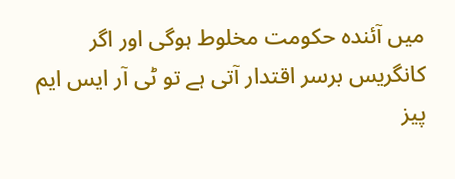میں آئندہ حکومت مخلوط ہوگی اور اگر کانگریس برسر اقتدار آتی ہے تو ٹی آر ایس ایم پیز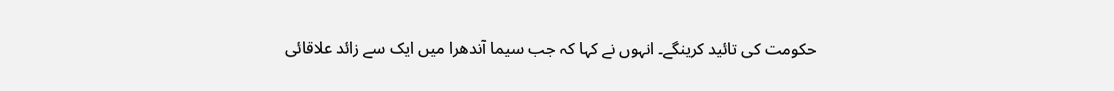حکومت کی تائید کرینگے۔ انہوں نے کہا کہ جب سیما آندھرا میں ایک سے زائد علاقائی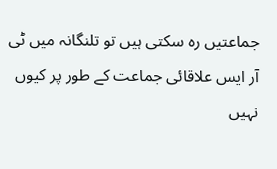جماعتیں رہ سکتی ہیں تو تلنگانہ میں ٹی آر ایس علاقائی جماعت کے طور پر کیوں نہیں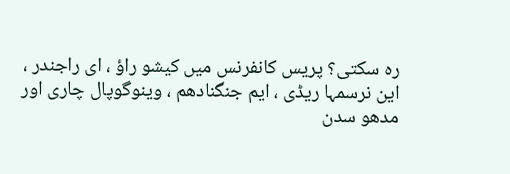رہ سکتی؟ پریس کانفرنس میں کیشو راؤ ، ای راجندر ، این نرسمہا ریڈی ، ایم جنگنادھم ، وینوگوپال چاری اور مدھو سدن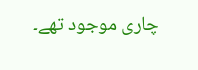چاری موجود تھے۔